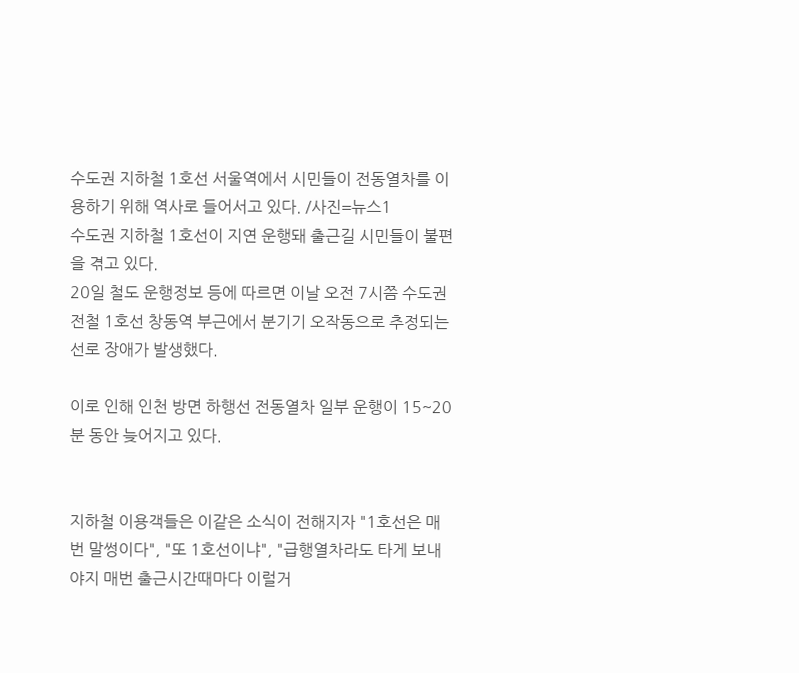수도권 지하철 1호선 서울역에서 시민들이 전동열차를 이용하기 위해 역사로 들어서고 있다. /사진=뉴스1
수도권 지하철 1호선이 지연 운행돼 출근길 시민들이 불편을 겪고 있다.
20일 철도 운행정보 등에 따르면 이날 오전 7시쯤 수도권 전철 1호선 창동역 부근에서 분기기 오작동으로 추정되는 선로 장애가 발생했다.

이로 인해 인천 방면 하행선 전동열차 일부 운행이 15~20분 동안 늦어지고 있다.


지하철 이용객들은 이같은 소식이 전해지자 "1호선은 매번 말썽이다", "또 1호선이냐", "급행열차라도 타게 보내야지 매번 출근시간때마다 이럴거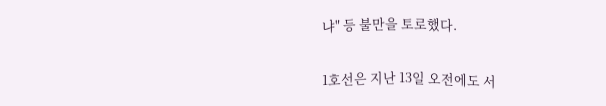냐" 등 불만을 토로했다.

1호선은 지난 13일 오전에도 서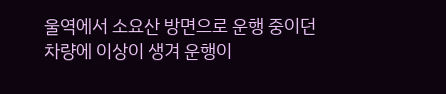울역에서 소요산 방면으로 운행 중이던 차량에 이상이 생겨 운행이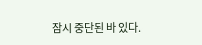잠시 중단된 바 있다.